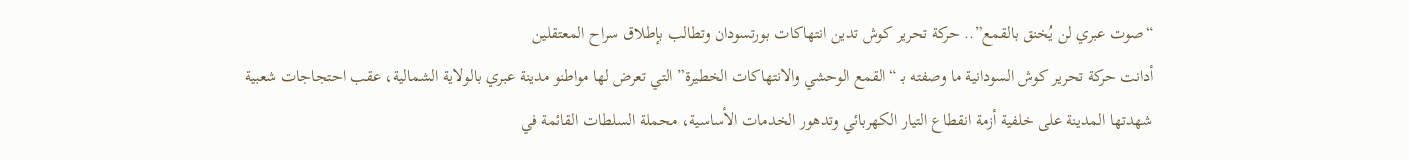“صوت عبري لن يُخنق بالقمع”.. حركة تحرير كوش تدين انتهاكات بورتسودان وتطالب بإطلاق سراح المعتقلين
أدانت حركة تحرير كوش السودانية ما وصفته بـ “القمع الوحشي والانتهاكات الخطيرة” التي تعرض لها مواطنو مدينة عبري بالولاية الشمالية، عقب احتجاجات شعبية شهدتها المدينة على خلفية أزمة انقطاع التيار الكهربائي وتدهور الخدمات الأساسية، محملة السلطات القائمة في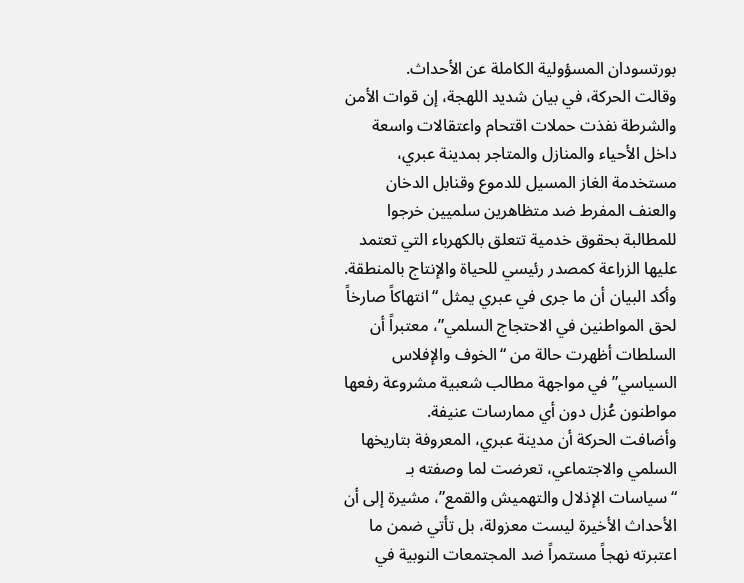بورتسودان المسؤولية الكاملة عن الأحداث.
وقالت الحركة، في بيان شديد اللهجة، إن قوات الأمن والشرطة نفذت حملات اقتحام واعتقالات واسعة داخل الأحياء والمنازل والمتاجر بمدينة عبري، مستخدمة الغاز المسيل للدموع وقنابل الدخان والعنف المفرط ضد متظاهرين سلميين خرجوا للمطالبة بحقوق خدمية تتعلق بالكهرباء التي تعتمد عليها الزراعة كمصدر رئيسي للحياة والإنتاج بالمنطقة.
وأكد البيان أن ما جرى في عبري يمثل “انتهاكاً صارخاً لحق المواطنين في الاحتجاج السلمي”، معتبراً أن السلطات أظهرت حالة من “الخوف والإفلاس السياسي” في مواجهة مطالب شعبية مشروعة رفعها مواطنون عُزل دون أي ممارسات عنيفة.
وأضافت الحركة أن مدينة عبري، المعروفة بتاريخها السلمي والاجتماعي، تعرضت لما وصفته بـ “سياسات الإذلال والتهميش والقمع”، مشيرة إلى أن الأحداث الأخيرة ليست معزولة، بل تأتي ضمن ما اعتبرته نهجاً مستمراً ضد المجتمعات النوبية في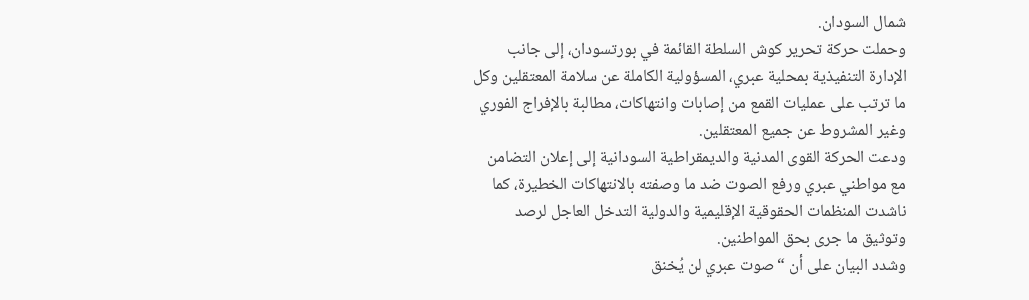شمال السودان.
وحملت حركة تحرير كوش السلطة القائمة في بورتسودان، إلى جانب الإدارة التنفيذية بمحلية عبري، المسؤولية الكاملة عن سلامة المعتقلين وكل ما ترتب على عمليات القمع من إصابات وانتهاكات، مطالبة بالإفراج الفوري وغير المشروط عن جميع المعتقلين.
ودعت الحركة القوى المدنية والديمقراطية السودانية إلى إعلان التضامن مع مواطني عبري ورفع الصوت ضد ما وصفته بالانتهاكات الخطيرة، كما ناشدت المنظمات الحقوقية الإقليمية والدولية التدخل العاجل لرصد وتوثيق ما جرى بحق المواطنين.
وشدد البيان على أن “صوت عبري لن يُخنق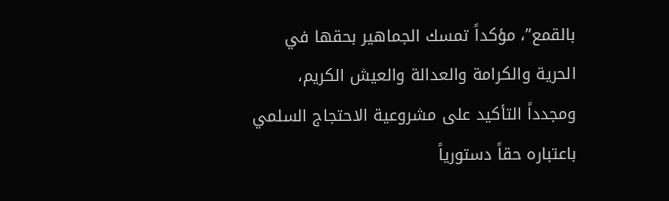بالقمع”، مؤكداً تمسك الجماهير بحقها في الحرية والكرامة والعدالة والعيش الكريم، ومجدداً التأكيد على مشروعية الاحتجاج السلمي باعتباره حقاً دستورياً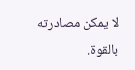لا يمكن مصادرته بالقوة.